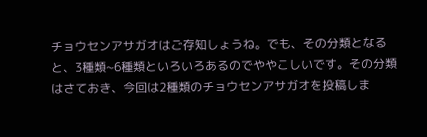チョウセンアサガオはご存知しょうね。でも、その分類となると、3種類~6種類といろいろあるのでややこしいです。その分類はさておき、今回は2種類のチョウセンアサガオを投稿しま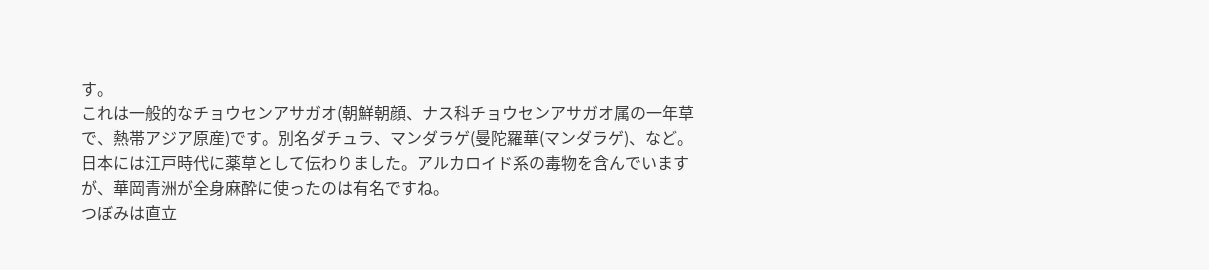す。
これは一般的なチョウセンアサガオ(朝鮮朝顔、ナス科チョウセンアサガオ属の一年草で、熱帯アジア原産)です。別名ダチュラ、マンダラゲ(曼陀羅華(マンダラゲ)、など。日本には江戸時代に薬草として伝わりました。アルカロイド系の毒物を含んでいますが、華岡青洲が全身麻酔に使ったのは有名ですね。
つぼみは直立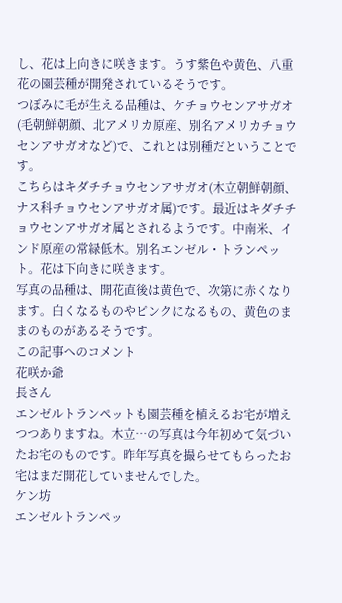し、花は上向きに咲きます。うす紫色や黄色、八重花の園芸種が開発されているそうです。
つぼみに毛が生える品種は、ケチョウセンアサガオ(毛朝鮮朝顔、北アメリカ原産、別名アメリカチョウセンアサガオなど)で、これとは別種だということです。
こちらはキダチチョウセンアサガオ(木立朝鮮朝顔、ナス科チョウセンアサガオ属)です。最近はキダチチョウセンアサガオ属とされるようです。中南米、インド原産の常緑低木。別名エンゼル・トランペット。花は下向きに咲きます。
写真の品種は、開花直後は黄色で、次第に赤くなります。白くなるものやピンクになるもの、黄色のままのものがあるそうです。
この記事へのコメント
花咲か爺
長さん
エンゼルトランペットも園芸種を植えるお宅が増えつつありますね。木立…の写真は今年初めて気づいたお宅のものです。昨年写真を撮らせてもらったお宅はまだ開花していませんでした。
ケン坊
エンゼルトランペッ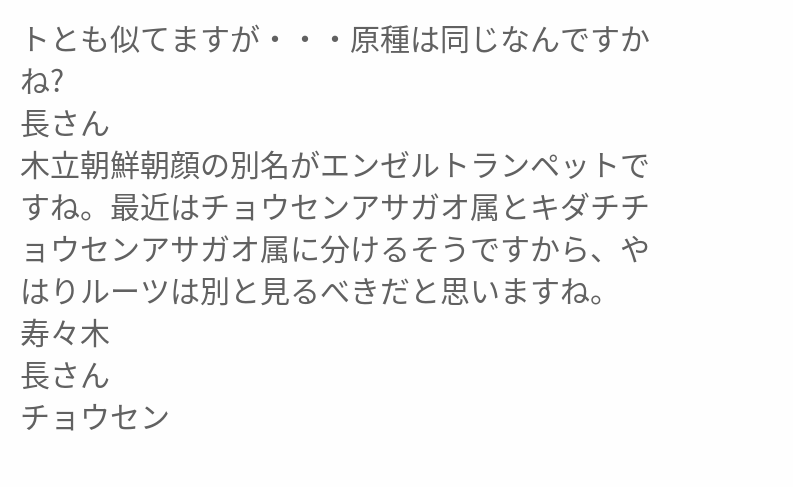トとも似てますが・・・原種は同じなんですかね?
長さん
木立朝鮮朝顔の別名がエンゼルトランペットですね。最近はチョウセンアサガオ属とキダチチョウセンアサガオ属に分けるそうですから、やはりルーツは別と見るべきだと思いますね。
寿々木
長さん
チョウセン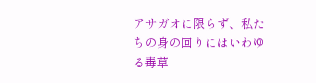アサガオに限らず、私たちの身の回りにはいわゆる毒草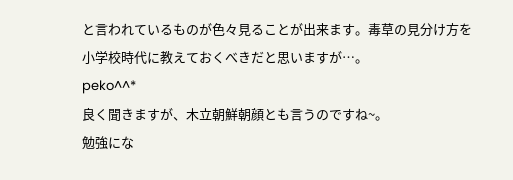と言われているものが色々見ることが出来ます。毒草の見分け方を小学校時代に教えておくべきだと思いますが…。
peko^^*
良く聞きますが、木立朝鮮朝顔とも言うのですね~。
勉強にな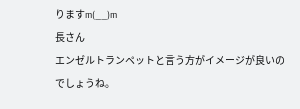りますm(__)m
長さん
エンゼルトランペットと言う方がイメージが良いのでしょうね。